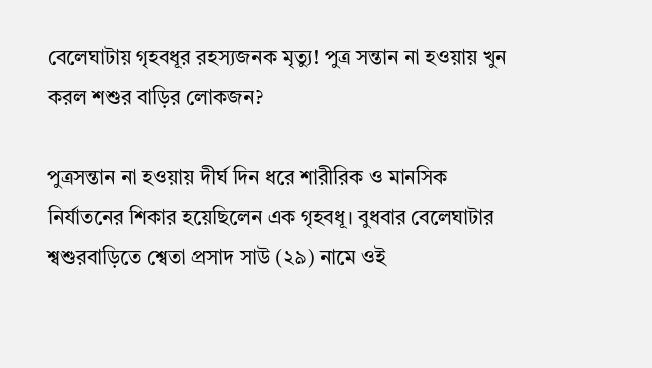বেলেঘাটায় গৃহবধূর রহস্যজনক মৃত্যু! পুত্র সন্তান না হওয়ায় খুন করল শশুর বাড়ির লোকজন?

পুত্রসন্তান না হওয়ায় দীর্ঘ দিন ধরে শারীরিক ও মানসিক নির্যাতনের শিকার হয়েছিলেন এক গৃহবধূ। বুধবার বেলেঘাটার শ্বশুরবাড়িতে শ্বেতা প্রসাদ সাউ (২৯) নামে ওই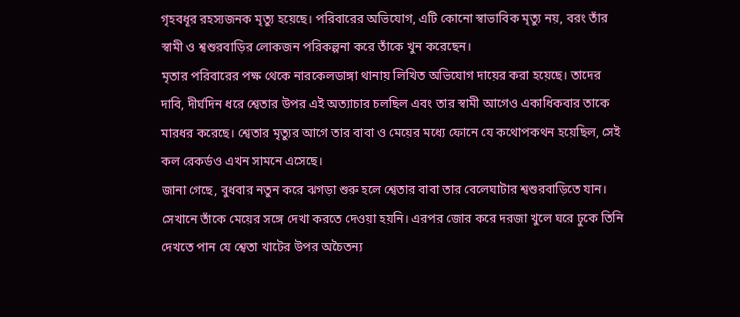গৃহবধূর রহস্যজনক মৃত্যু হয়েছে। পরিবারের অভিযোগ, এটি কোনো স্বাভাবিক মৃত্যু নয়, বরং তাঁর স্বামী ও শ্বশুরবাড়ির লোকজন পরিকল্পনা করে তাঁকে খুন করেছেন।
মৃতার পরিবারের পক্ষ থেকে নারকেলডাঙ্গা থানায় লিখিত অভিযোগ দায়ের করা হয়েছে। তাদের দাবি, দীর্ঘদিন ধরে শ্বেতার উপর এই অত্যাচার চলছিল এবং তার স্বামী আগেও একাধিকবার তাকে মারধর করেছে। শ্বেতার মৃত্যুর আগে তার বাবা ও মেয়ের মধ্যে ফোনে যে কথোপকথন হয়েছিল, সেই কল রেকর্ডও এখন সামনে এসেছে।
জানা গেছে, বুধবার নতুন করে ঝগড়া শুরু হলে শ্বেতার বাবা তার বেলেঘাটার শ্বশুরবাড়িতে যান। সেখানে তাঁকে মেয়ের সঙ্গে দেখা করতে দেওয়া হয়নি। এরপর জোর করে দরজা খুলে ঘরে ঢুকে তিনি দেখতে পান যে শ্বেতা খাটের উপর অচৈতন্য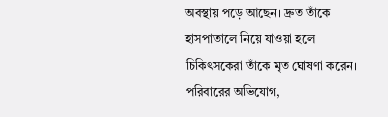অবস্থায় পড়ে আছেন। দ্রুত তাঁকে হাসপাতালে নিয়ে যাওয়া হলে চিকিৎসকেরা তাঁকে মৃত ঘোষণা করেন।
পরিবারের অভিযোগ,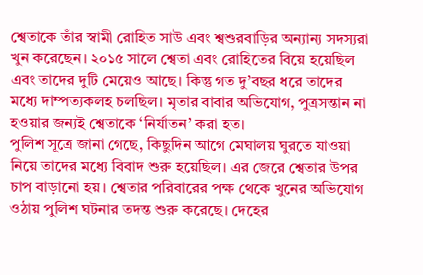শ্বেতাকে তাঁর স্বামী রোহিত সাউ এবং শ্বশুরবাড়ির অন্যান্য সদস্যরা খুন করেছেন। ২০১৫ সালে শ্বেতা এবং রোহিতের বিয়ে হয়েছিল এবং তাদের দুটি মেয়েও আছে। কিন্তু গত দু’বছর ধরে তাদের মধ্যে দাম্পত্যকলহ চলছিল। মৃতার বাবার অভিযোগ, পুত্রসন্তান না হওয়ার জন্যই শ্বেতাকে ‘নির্যাতন’ করা হত।
পুলিশ সূত্রে জানা গেছে, কিছুদিন আগে মেঘালয় ঘুরতে যাওয়া নিয়ে তাদের মধ্যে বিবাদ শুরু হয়েছিল। এর জেরে শ্বেতার উপর চাপ বাড়ানো হয়। শ্বেতার পরিবারের পক্ষ থেকে খুনের অভিযোগ ওঠায় পুলিশ ঘটনার তদন্ত শুরু করেছে। দেহের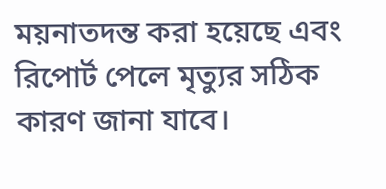ময়নাতদন্ত করা হয়েছে এবং রিপোর্ট পেলে মৃত্যুর সঠিক কারণ জানা যাবে।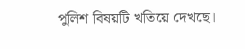পুলিশ বিষয়টি খতিয়ে দেখছে।